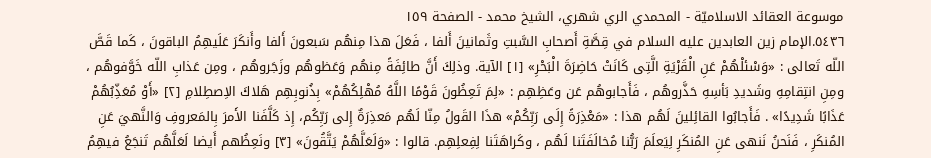موسوعة العقائد الاسلاميّة - المحمدي الري شهري، الشيخ محمد - الصفحة ١٥٩
٥٤٣٦.الإمام زين العابدين عليه السلام في قِصَّةِ أَصحابِ السَّبتِ وثَمانينَ أَلفا ، فَعَلَ هذا مِنهُم سَبعونَ أَلفا وأَنكَرَ عَلَيهِمُ الباقونَ ، كَما قَصَّ اللّه تَعالى : «وَسْئلْهُمْ عَنِ الْقَرْيَةِ الَّتِى كَانَتْ حَاضِرَةَ الْبَحْرِ» [١] الآية. وذلِكَ أَنَّ طائِفَةً مِنهُم وَعَظوهُم وزَجَروهُم ، ومِن عَذابِ اللّه خَوَّفوهُم ، ومِنِ انتِقامِهِ وشَديدِ بَأسِهِ حَذَّروهُم ، فَأَجابوهُم عَن وعَظِهِم : «لِمَ تَعِظُونَ قَوْمًا اللَّهُ مُهْلِكُهُمْ» بِذُنوبِهِم هَلاكَ الاِصطِلامِ [٢] «أَوْ مُعَذِّبُهُمْ عَذَابًا شَدِيدًا» . فَأَجابُوا القائِلينَ لَهُم هذا : «مَعْذِرَةً إِلَى رَبِّكُمْ» هذَا القَولُ مِنّا لَهُم مَعذِرَةٌ إِلى رَبِّكُم، إِذ كَلَّفَنا الأَمرَ بِالمَعروفِ وَالنَّهيَ عَنِ المُنكَرِ ، فَنَحنُ نَنهى عَنِ المُنكَرِ لِيَعلَمَ رَبُّنا مُخالَفَتَنا لَهُم ، وكَراهَتَنا لِفِعلِهِم. قالوا : «وَلَعَلَّهُمْ يَتَّقُونَ» [٣] ونَعِظُهم أَيضا لَعَلَّهُم تَنجَعُ فيهِمُ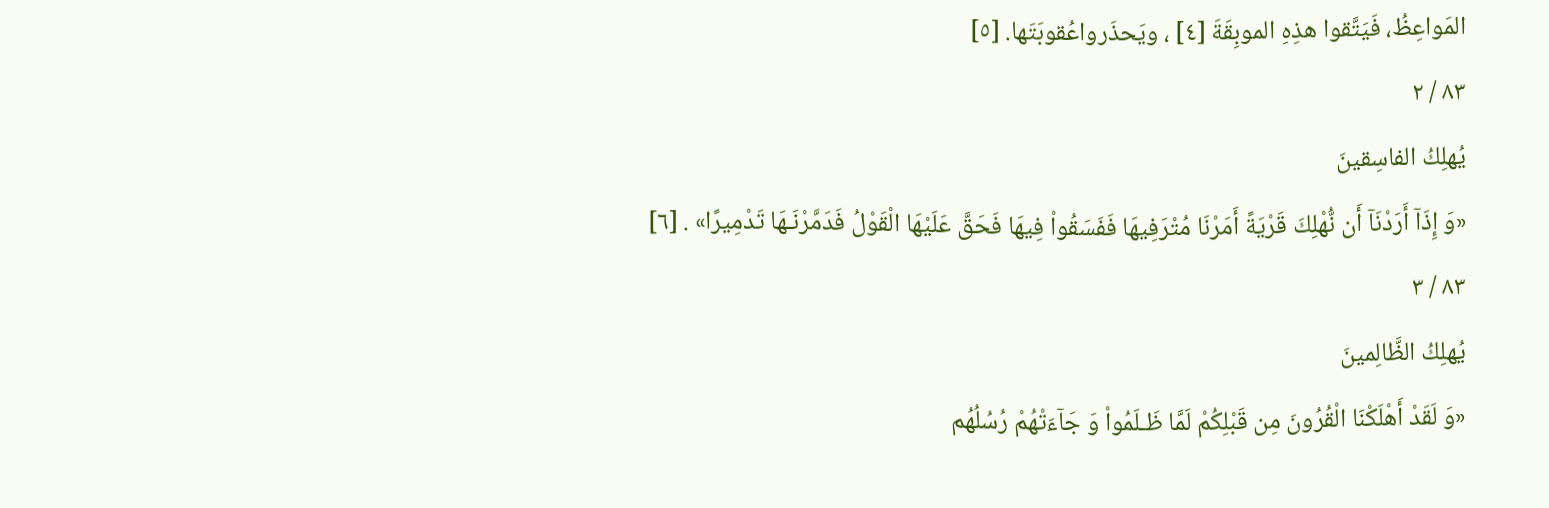المَواعِظُ، فَيَتَّقوا هذِهِ الموبِقَةَ [٤] ، ويَحذَرواعُقوبَتَها. [٥]
٨٣ / ٢
يُهلِكُ الفاسِقينَ
«وَ إِذَآ أَرَدْنَآ أَن نُّهْلِكَ قَرْيَةً أَمَرْنَا مُتْرَفِيهَا فَفَسَقُواْ فِيهَا فَحَقَّ عَلَيْهَا الْقَوْلُ فَدَمَّرْنَـهَا تَدْمِيرًا» . [٦]
٨٣ / ٣
يُهلِكُ الظَّالِمينَ
«وَ لَقَدْ أَهْلَكْنَا الْقُرُونَ مِن قَبْلِكُمْ لَمَّا ظَـلَمُواْ وَ جَآءَتْهُمْ رُسُلُهُم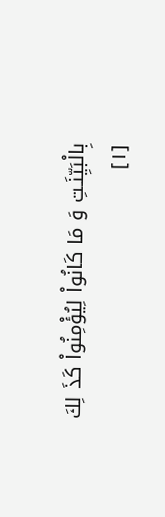بِالْبَيِّنَـتِ وَ مَا كَانُواْ لِيُؤْمِنُواْ كَذَ لِكَ
[١]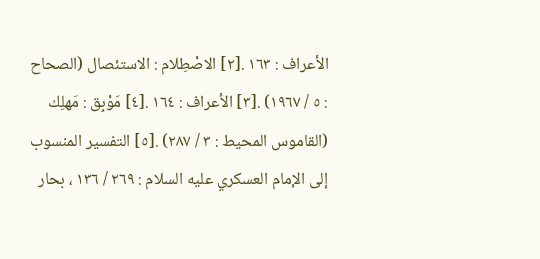الأعراف : ١٦٣ .[٢] الاصْطِلام : الاستئصال (الصحاح : ٥ / ١٩٦٧) .[٣] الأعراف : ١٦٤ .[٤] مَوْبِق : مَهلِك (القاموس المحيط : ٣ / ٢٨٧) .[٥] التفسير المنسوب إلى الإمام العسكري عليه السلام : ٢٦٩ / ١٣٦ ، بحار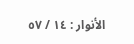الأنوار : ١٤ / ٥٧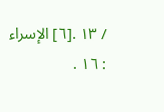/ ١٣ .[٦] الإسراء : ١٦ .